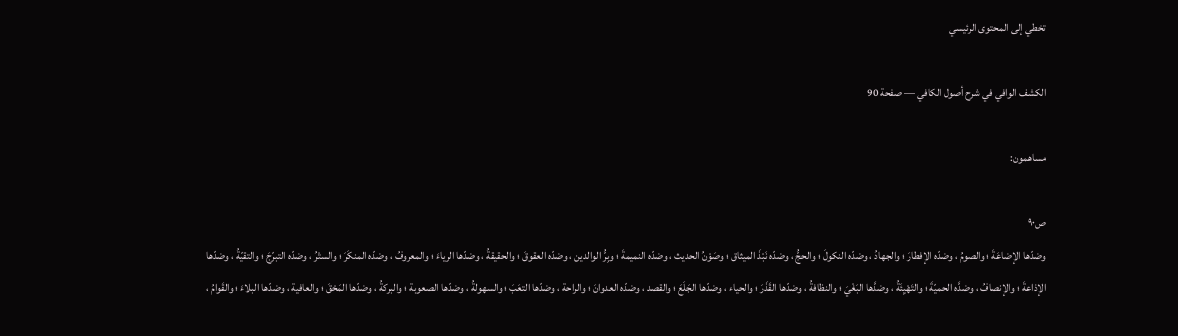تخطي إلى المحتوى الرئيسي

الكشف الوافي في شرح أصول الكافي — صفحة 90

مساهمون:

ص٩٠
وضدّها الإضاعَةَ ؛ والصومُ ، وضدّه الإفطارَ ؛ والجهادُ ، وضدّه النكولَ ؛ والحجُّ ، وضدّه نَبْذَ الميثاق ؛ وصَوْنُ الحديث ، وضدّه النميمةَ ؛ وبِرُّ الوالدين ، وضدّه العقوقَ ؛ والحقيقةُ ، وضدّها الرياءَ ؛ والمعروفُ ، وضدّه المنكَرَ ؛ والستْرُ ، وضدّه التبرّجَ ؛ والتقيّةُ ، وضدّها الإذاعةَ ؛ والإنصافُ ، وضدَّه الحميّةَ ؛ والتَهْيِئَةُ ، وضدَّها البَغْيَ ؛ والنظافةُ ، وضدّها القَذَرَ ؛ والحياء ، وضدّها الجَلَعَ ؛ والقصد ، وضدّه العدوانَ ؛ والراحة ، وضدّها التعَبَ ؛ والسهولةُ ، وضدّها الصعوبة ؛ والبركةُ ، وضدّها المَحْقَ ؛ والعافية ، وضدّها البلاءَ ؛ والقَوامُ ،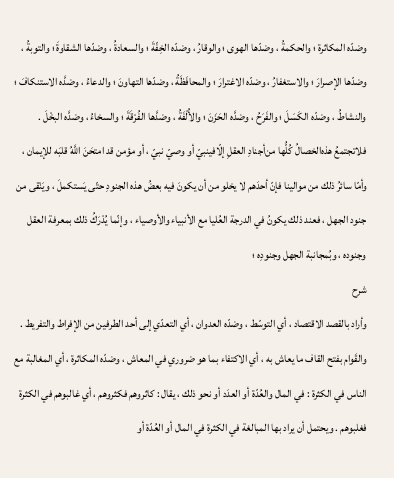وضدّه المكاثرة ؛ والحكمةُ ، وضدّها الهوى ؛ والوقارُ ، وضدّه الخِفّةَ ؛ والسعادةُ ، وضدّها الشقاوةَ ؛ والتوبةُ ، وضدّها الإصرارَ ؛ والاستغفارُ ، وضدّه الاغترارَ ؛ والمحافَظَةُ ، وضدّها التهاونَ ؛ والدعاءُ ، وضدَّه الاستنكافَ ؛ والنشاطُ ، وضدّه الكَسَلَ ؛ والفَرَحُ ، وضدَّه الحَزَنَ ؛ والأُلْفَةُ ، وضدَّها الفُرْقَةَ ؛ والسخاءُ ، وضدَّه البخْلَ . فلاتجتمعُ هذه‌الخصالُ كُلُّها من‌أجنادِ العقلِ إلّافينبيّ أو وصيّ نبيّ ، أو مؤمن قد امتحَنَ اللَّهُ قلبَه للإيمان ، وأمّا سائرُ ذلك من موالينا فإنّ أحدَهم لا يخلو من أن يكونَ فيه بعضُ هذه الجنودِ حتّى يَستكملَ ، ويَنْقى من جنود الجهل ، فعند ذلك يكونُ في الدرجة العُليا مع الأنبياء والأوصياء ، وإنّما يُدْرَكُ ذلك بمعرفة العقل وجنوده ، وبُمجانبة الجهل وجنودِه ؛
شرح
وأراد بالقصد الاقتصاد ، أي التوسّط ، وضدّه العدوان ، أي التعدّي إلى أحد الطرفين من الإفراط والتفريط . والقَوام بفتح القاف ما يعاش به ، أي الاكتفاء بما هو ضروري في المعاش ، وضدّه المكاثرة ، أي المغالبة مع الناس في الكثرة : في المال والعُدّة أو العدَد أو نحو ذلك ، يقال : كاثروهم فكثروهم ، أي غالبوهم في الكثرة فغلبوهم . ويحتمل أن يراد بها المبالغة في الكثرة في المال أو العُدّة أو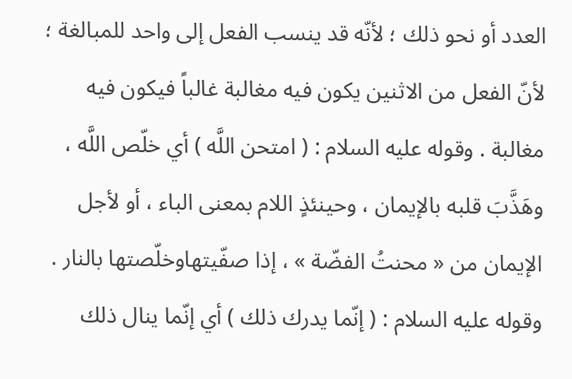العدد أو نحو ذلك ؛ لأنّه قد ينسب الفعل إلى واحد للمبالغة ؛ لأنّ الفعل من الاثنين يكون فيه مغالبة غالباً فيكون فيه مغالبة . وقوله عليه السلام : ( امتحن اللَّه ) أي خلّص اللَّه ، وهَذَّبَ قلبه بالإيمان ، وحينئذٍ اللام بمعنى الباء ، أو لأجل الإيمان من « محنتُ الفضّة » ، إذا صفّيتهاوخلّصتها بالنار . وقوله عليه السلام : ( إنّما يدرك ذلك ) أي إنّما ينال ذلك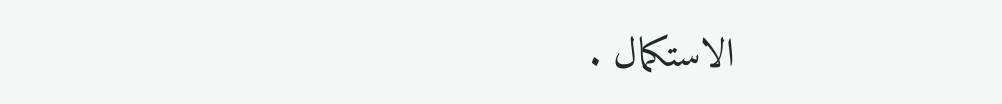الاستكمال .